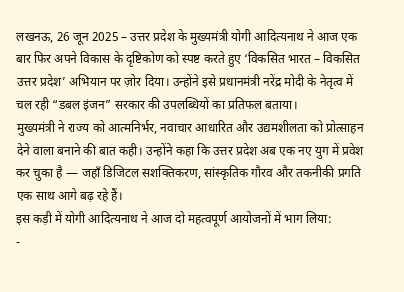लखनऊ, 26 जून 2025 – उत्तर प्रदेश के मुख्यमंत्री योगी आदित्यनाथ ने आज एक बार फिर अपने विकास के दृष्टिकोण को स्पष्ट करते हुए ‘विकसित भारत – विकसित उत्तर प्रदेश’ अभियान पर ज़ोर दिया। उन्होंने इसे प्रधानमंत्री नरेंद्र मोदी के नेतृत्व में चल रही “डबल इंजन” सरकार की उपलब्धियों का प्रतिफल बताया।
मुख्यमंत्री ने राज्य को आत्मनिर्भर, नवाचार आधारित और उद्यमशीलता को प्रोत्साहन देने वाला बनाने की बात कही। उन्होंने कहा कि उत्तर प्रदेश अब एक नए युग में प्रवेश कर चुका है — जहाँ डिजिटल सशक्तिकरण, सांस्कृतिक गौरव और तकनीकी प्रगति एक साथ आगे बढ़ रहे हैं।
इस कड़ी में योगी आदित्यनाथ ने आज दो महत्वपूर्ण आयोजनों में भाग लिया:
-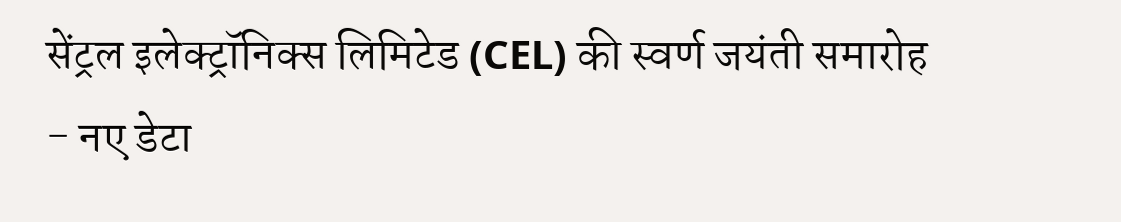सेंट्रल इलेक्ट्रॉनिक्स लिमिटेड (CEL) की स्वर्ण जयंती समारोह
- नए डेटा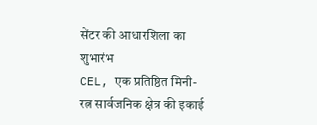सेंटर की आधारशिला का शुभारंभ
CEL, एक प्रतिष्ठित मिनी-रत्न सार्वजनिक क्षेत्र की इकाई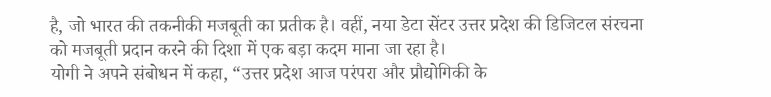है, जो भारत की तकनीकी मजबूती का प्रतीक है। वहीं, नया डेटा सेंटर उत्तर प्रदेश की डिजिटल संरचना को मजबूती प्रदान करने की दिशा में एक बड़ा कदम माना जा रहा है।
योगी ने अपने संबोधन में कहा, “उत्तर प्रदेश आज परंपरा और प्रौद्योगिकी के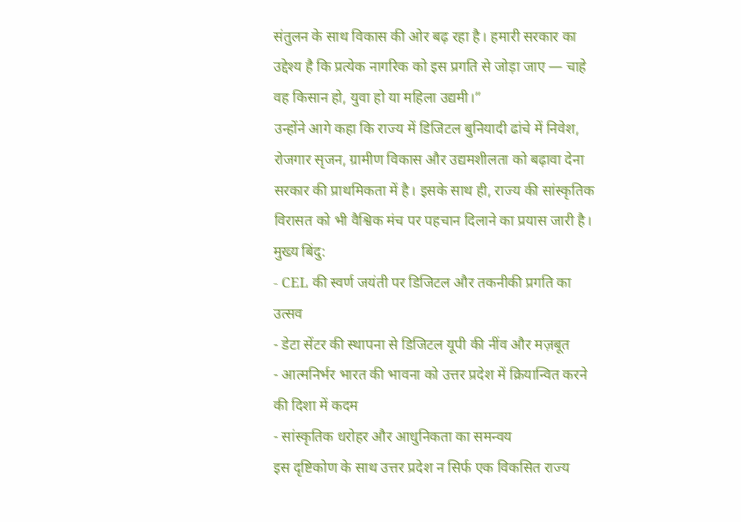संतुलन के साथ विकास की ओर बढ़ रहा है। हमारी सरकार का उद्देश्य है कि प्रत्येक नागरिक को इस प्रगति से जोड़ा जाए — चाहे वह किसान हो, युवा हो या महिला उद्यमी।”
उन्होंने आगे कहा कि राज्य में डिजिटल बुनियादी ढांचे में निवेश, रोजगार सृजन, ग्रामीण विकास और उद्यमशीलता को बढ़ावा देना सरकार की प्राथमिकता में है। इसके साथ ही, राज्य की सांस्कृतिक विरासत को भी वैश्विक मंच पर पहचान दिलाने का प्रयास जारी है।
मुख्य बिंदु:
- CEL की स्वर्ण जयंती पर डिजिटल और तकनीकी प्रगति का उत्सव
- डेटा सेंटर की स्थापना से डिजिटल यूपी की नींव और मज़बूत
- आत्मनिर्भर भारत की भावना को उत्तर प्रदेश में क्रियान्वित करने की दिशा में कदम
- सांस्कृतिक धरोहर और आधुनिकता का समन्वय
इस दृष्टिकोण के साथ उत्तर प्रदेश न सिर्फ एक विकसित राज्य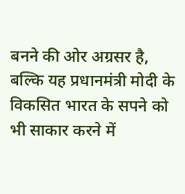बनने की ओर अग्रसर है, बल्कि यह प्रधानमंत्री मोदी के विकसित भारत के सपने को भी साकार करने में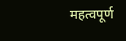महत्वपूर्ण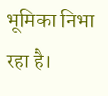भूमिका निभा रहा है।